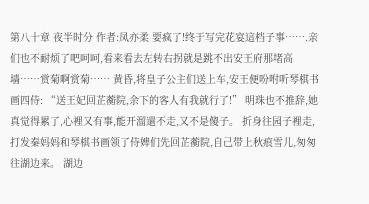第八十章 夜半时分 作者:凤亦柔 要疯了!终于写完花宴這档子事…….亲们也不耐烦了吧呵呵,看来看去左转右拐就是跳不出安王府那堵高墙……赏菊啊赏菊…… 黄昏,将皇子公主们送上车,安王便吩咐听琴棋书画四侍: “送王妃回芷蘅院,余下的客人有我就行了!” 明珠也不推辞,她真觉得累了,心裡又有事,能开溜還不走,又不是傻子。 折身往园子裡走,打发秦妈妈和琴棋书画领了侍婢们先回芷蘅院,自己带上秋痕雪儿,匆匆往湖边来。 湖边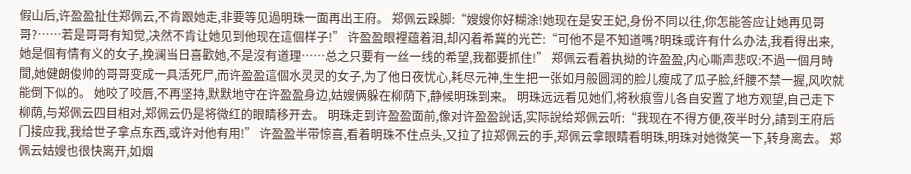假山后,许盈盈扯住郑佩云,不肯跟她走,非要等见過明珠一面再出王府。 郑佩云跺脚:“嫂嫂你好糊涂!她现在是安王妃,身份不同以往,你怎能答应让她再见哥哥?……若是哥哥有知觉,决然不肯让她见到他现在這個样子!” 许盈盈眼裡蕴着泪,却闪着希冀的光芒:“可他不是不知道嗎?明珠或许有什么办法,我看得出来,她是個有情有义的女子,挽澜当日喜歡她,不是沒有道理……总之只要有一丝一线的希望,我都要抓住!” 郑佩云看着执拗的许盈盈,内心嘶声悲叹:不過一個月時間,她健朗俊帅的哥哥变成一具活死尸,而许盈盈這個水灵灵的女子,为了他日夜忧心,耗尽元神,生生把一张如月般圆润的脸儿瘦成了瓜子脸,纤腰不禁一握,风吹就能倒下似的。 她咬了咬唇,不再坚持,默默地守在许盈盈身边,姑嫂俩躲在柳荫下,静候明珠到来。 明珠远远看见她们,将秋痕雪儿各自安置了地方观望,自己走下柳荫,与郑佩云四目相对,郑佩云仍是将微红的眼睛移开去。 明珠走到许盈盈面前,像对许盈盈說话,实际說给郑佩云听:“我现在不得方便,夜半时分,請到王府后门接应我,我给世子拿点东西,或许对他有用!” 许盈盈半带惊喜,看着明珠不住点头,又拉了拉郑佩云的手,郑佩云拿眼睛看明珠,明珠对她微笑一下,转身离去。 郑佩云姑嫂也很快离开,如烟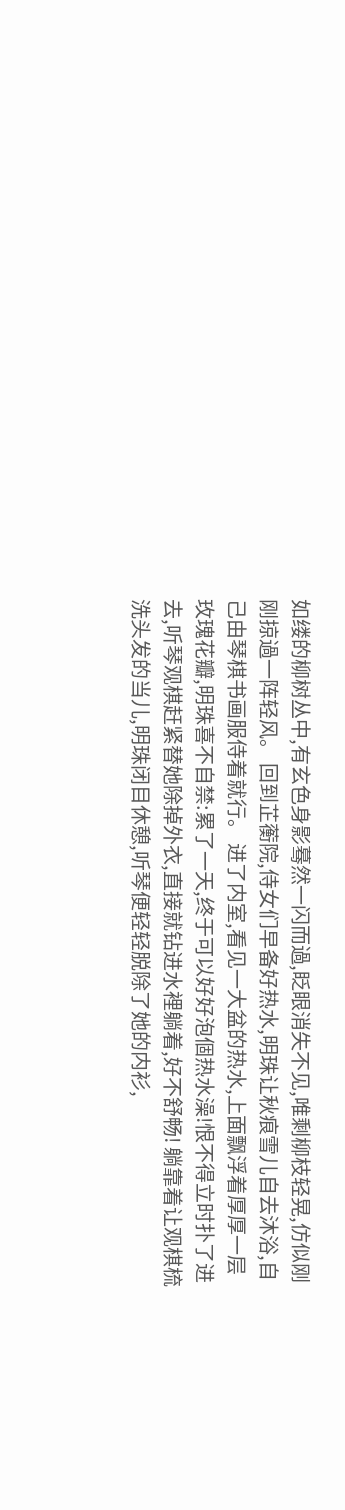如缕的柳树丛中,有玄色身影蓦然一闪而過,眨眼消失不见,唯剩柳枝轻晃,仿似刚刚掠過一阵轻风。 回到芷蘅院,侍女们早备好热水,明珠让秋痕雪儿自去沐浴,自己由琴棋书画服侍着就行。 进了内室,看见一大盆的热水,上面飘浮着厚厚一层玫瑰花瓣,明珠喜不自禁:累了一天,终于可以好好泡個热水澡!恨不得立时扑了进去,听琴观棋赶紧替她除掉外衣,直接就钻进水裡躺着,好不舒畅! 躺靠着让观棋梳洗头发的当儿,明珠闭目休憩,听琴便轻轻脱除了她的内衫,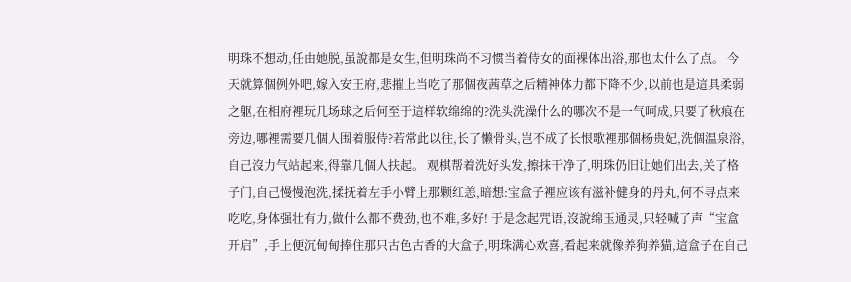明珠不想动,任由她脱,虽說都是女生,但明珠尚不习惯当着侍女的面裸体出浴,那也太什么了点。 今天就算個例外吧,嫁入安王府,悲摧上当吃了那個夜茜草之后精神体力都下降不少,以前也是這具柔弱之躯,在相府裡玩几场球之后何至于這样软绵绵的?洗头洗澡什么的哪次不是一气呵成,只要了秋痕在旁边,哪裡需要几個人围着服侍?若常此以往,长了懒骨头,岂不成了长恨歌裡那個杨贵妃,洗個温泉浴,自己沒力气站起来,得靠几個人扶起。 观棋帮着洗好头发,擦抹干净了,明珠仍旧让她们出去,关了格子门,自己慢慢泡洗,揉抚着左手小臂上那颗红恙,暗想:宝盒子裡应该有滋补健身的丹丸,何不寻点来吃吃,身体强壮有力,做什么都不费劲,也不难,多好! 于是念起咒语,沒說绵玉通灵,只轻喊了声“宝盒开启”,手上便沉甸甸捧住那只古色古香的大盒子,明珠满心欢喜,看起来就像养狗养猫,這盒子在自己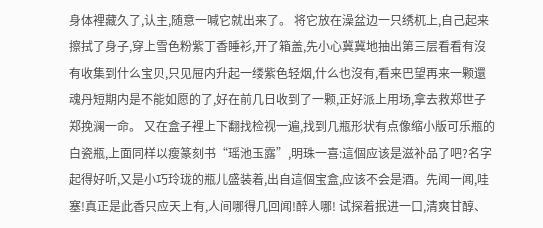身体裡藏久了,认主,随意一喊它就出来了。 将它放在澡盆边一只绣杌上,自己起来擦拭了身子,穿上雪色粉紫丁香睡衫,开了箱盖,先小心冀冀地抽出第三层看看有沒有收集到什么宝贝,只见屉内升起一缕紫色轻烟,什么也沒有,看来巴望再来一颗還魂丹短期内是不能如愿的了,好在前几日收到了一颗,正好派上用场,拿去救郑世子郑挽澜一命。 又在盒子裡上下翻找检视一遍,找到几瓶形状有点像缩小版可乐瓶的白瓷瓶,上面同样以瘦篆刻书“瑶池玉露”,明珠一喜:這個应该是滋补品了吧?名字起得好听,又是小巧玲珑的瓶儿盛装着,出自這個宝盒,应该不会是酒。先闻一闻,哇塞!真正是此香只应天上有,人间哪得几回闻!醉人哪! 试探着抿进一口,清爽甘醇、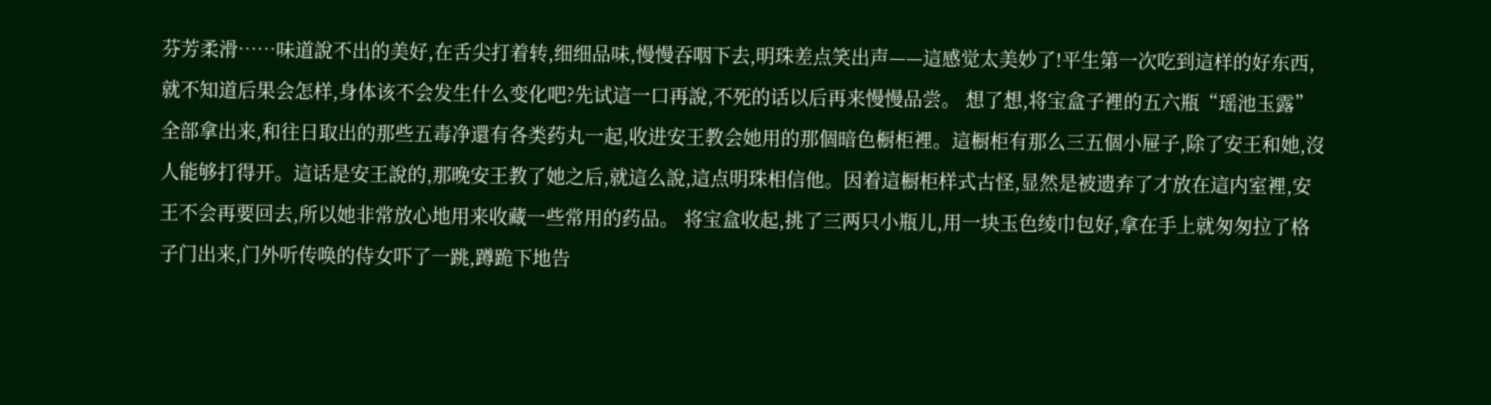芬芳柔滑……味道說不出的美好,在舌尖打着转,细细品味,慢慢吞咽下去,明珠差点笑出声——這感觉太美妙了!平生第一次吃到這样的好东西,就不知道后果会怎样,身体该不会发生什么变化吧?先试這一口再說,不死的话以后再来慢慢品尝。 想了想,将宝盒子裡的五六瓶“瑶池玉露”全部拿出来,和往日取出的那些五毒净還有各类药丸一起,收进安王教会她用的那個暗色橱柜裡。這橱柜有那么三五個小屉子,除了安王和她,沒人能够打得开。這话是安王說的,那晚安王教了她之后,就這么說,這点明珠相信他。因着這橱柜样式古怪,显然是被遗弃了才放在這内室裡,安王不会再要回去,所以她非常放心地用来收藏一些常用的药品。 将宝盒收起,挑了三两只小瓶儿,用一块玉色绫巾包好,拿在手上就匆匆拉了格子门出来,门外听传唤的侍女吓了一跳,蹲跪下地告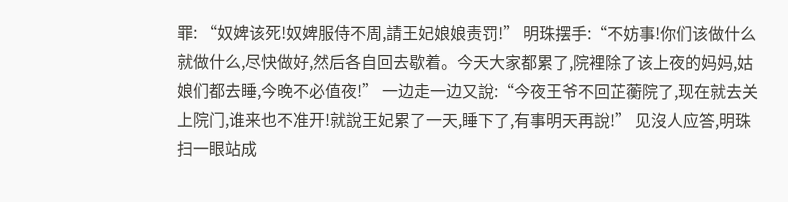罪: “奴婢该死!奴婢服侍不周,請王妃娘娘责罚!” 明珠摆手:“不妨事!你们该做什么就做什么,尽快做好,然后各自回去歇着。今天大家都累了,院裡除了该上夜的妈妈,姑娘们都去睡,今晚不必值夜!” 一边走一边又說:“今夜王爷不回芷蘅院了,现在就去关上院门,谁来也不准开!就說王妃累了一天,睡下了,有事明天再說!” 见沒人应答,明珠扫一眼站成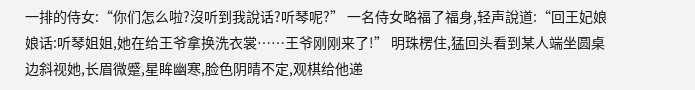一排的侍女:“你们怎么啦?沒听到我說话?听琴呢?” 一名侍女略福了福身,轻声說道:“回王妃娘娘话:听琴姐姐,她在给王爷拿换洗衣裳……王爷刚刚来了!” 明珠楞住,猛回头看到某人端坐圆桌边斜视她,长眉微蹙,星眸幽寒,脸色阴晴不定,观棋给他递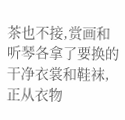茶也不接,赏画和听琴各拿了要换的干净衣裳和鞋袜,正从衣物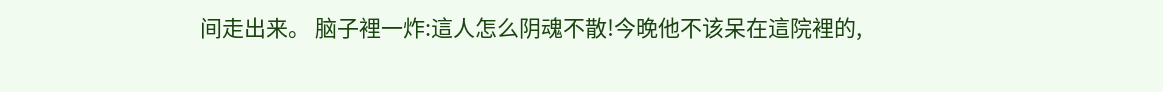间走出来。 脑子裡一炸:這人怎么阴魂不散!今晚他不该呆在這院裡的,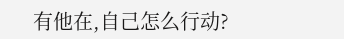有他在,自己怎么行动?